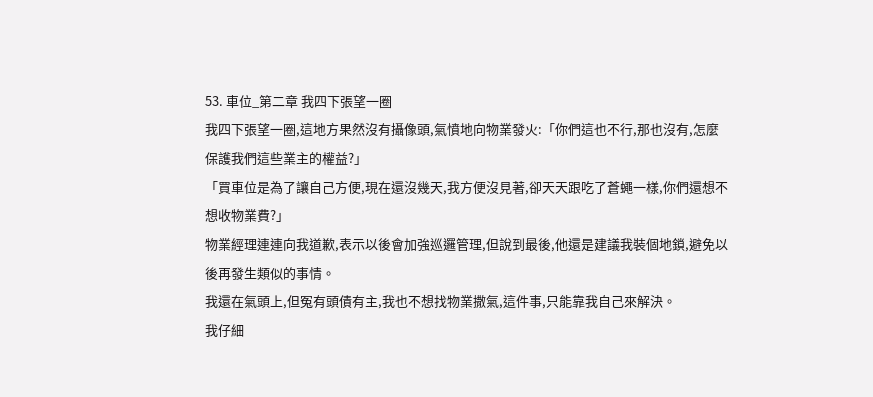53. 車位_第二章 我四下張望一圈
我四下張望一圈,這地方果然沒有攝像頭,氣憤地向物業發火:「你們這也不行,那也沒有,怎麼保護我們這些業主的權益?」
「買車位是為了讓自己方便,現在還沒幾天,我方便沒見著,卻天天跟吃了蒼蠅一樣,你們還想不想收物業費?」
物業經理連連向我道歉,表示以後會加強巡邏管理,但說到最後,他還是建議我裝個地鎖,避免以後再發生類似的事情。
我還在氣頭上,但冤有頭債有主,我也不想找物業撒氣,這件事,只能靠我自己來解決。
我仔細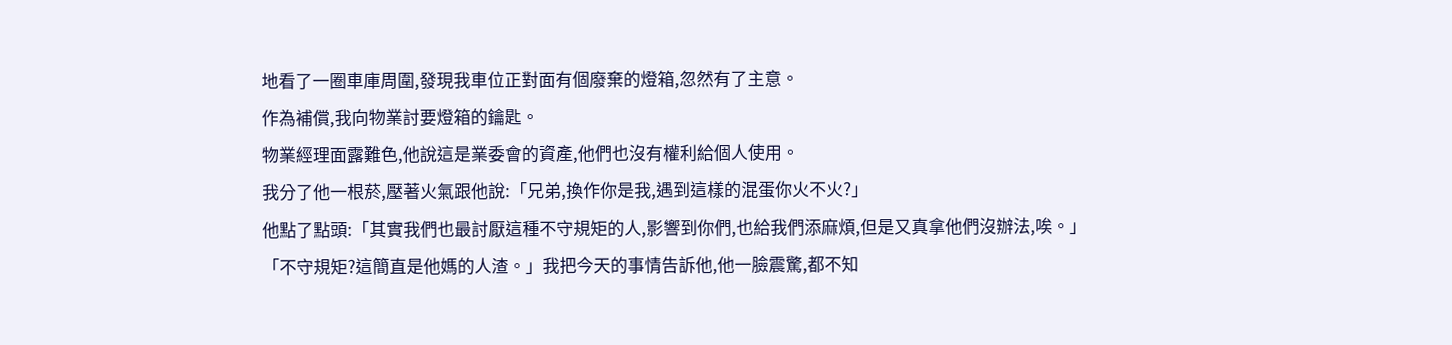地看了一圈車庫周圍,發現我車位正對面有個廢棄的燈箱,忽然有了主意。
作為補償,我向物業討要燈箱的鑰匙。
物業經理面露難色,他說這是業委會的資產,他們也沒有權利給個人使用。
我分了他一根菸,壓著火氣跟他說:「兄弟,換作你是我,遇到這樣的混蛋你火不火?」
他點了點頭:「其實我們也最討厭這種不守規矩的人,影響到你們,也給我們添麻煩,但是又真拿他們沒辦法,唉。」
「不守規矩?這簡直是他媽的人渣。」我把今天的事情告訴他,他一臉震驚,都不知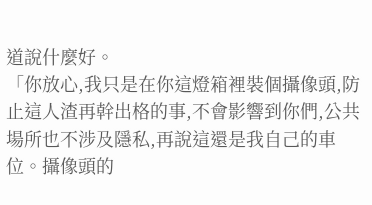道說什麼好。
「你放心,我只是在你這燈箱裡裝個攝像頭,防止這人渣再幹出格的事,不會影響到你們,公共場所也不涉及隱私,再說這還是我自己的車位。攝像頭的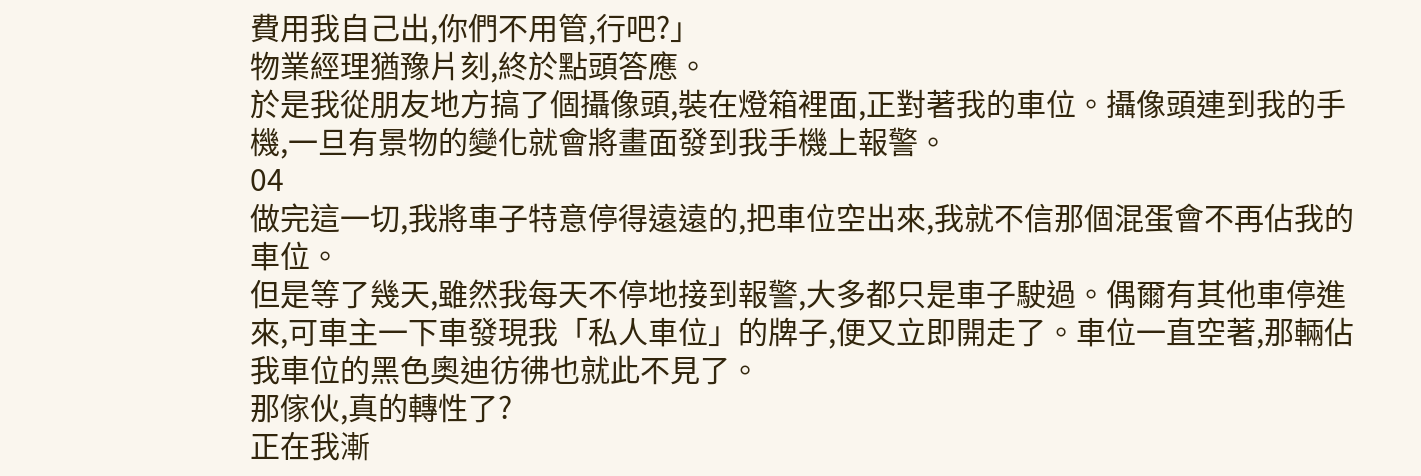費用我自己出,你們不用管,行吧?」
物業經理猶豫片刻,終於點頭答應。
於是我從朋友地方搞了個攝像頭,裝在燈箱裡面,正對著我的車位。攝像頭連到我的手機,一旦有景物的變化就會將畫面發到我手機上報警。
04
做完這一切,我將車子特意停得遠遠的,把車位空出來,我就不信那個混蛋會不再佔我的車位。
但是等了幾天,雖然我每天不停地接到報警,大多都只是車子駛過。偶爾有其他車停進來,可車主一下車發現我「私人車位」的牌子,便又立即開走了。車位一直空著,那輛佔我車位的黑色奧迪彷彿也就此不見了。
那傢伙,真的轉性了?
正在我漸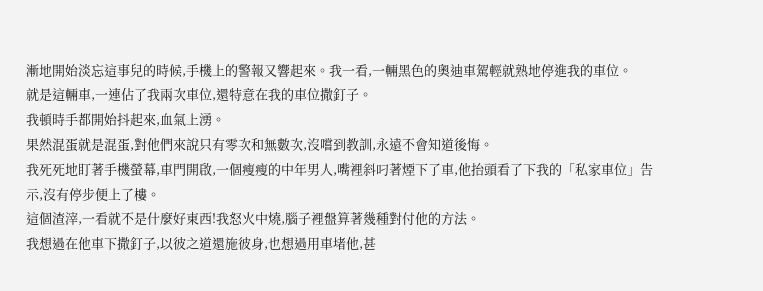漸地開始淡忘這事兒的時候,手機上的警報又響起來。我一看,一輛黑色的奧迪車駕輕就熟地停進我的車位。
就是這輛車,一連佔了我兩次車位,還特意在我的車位撒釘子。
我頓時手都開始抖起來,血氣上湧。
果然混蛋就是混蛋,對他們來說只有零次和無數次,沒嚐到教訓,永遠不會知道後悔。
我死死地盯著手機螢幕,車門開啟,一個瘦瘦的中年男人,嘴裡斜叼著煙下了車,他抬頭看了下我的「私家車位」告示,沒有停步便上了樓。
這個渣滓,一看就不是什麼好東西!我怒火中燒,腦子裡盤算著幾種對付他的方法。
我想過在他車下撒釘子,以彼之道還施彼身,也想過用車堵他,甚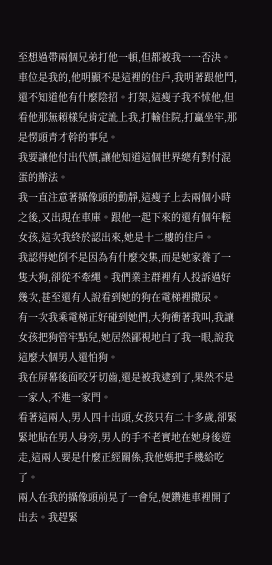至想過帶兩個兄弟打他一頓,但都被我一一否決。
車位是我的,他明顯不是這裡的住戶,我明著跟他鬥,還不知道他有什麼陰招。打架,這瘦子我不怵他,但看他那無賴樣兒肯定訛上我,打輸住院,打贏坐牢,那是愣頭青才幹的事兒。
我要讓他付出代價,讓他知道這個世界總有對付混蛋的辦法。
我一直注意著攝像頭的動靜,這瘦子上去兩個小時之後,又出現在車庫。跟他一起下來的還有個年輕女孩,這次我終於認出來,她是十二樓的住戶。
我認得她倒不是因為有什麼交集,而是她家養了一隻大狗,卻從不牽繩。我們業主群裡有人投訴過好幾次,甚至還有人說看到她的狗在電梯裡撒尿。
有一次我乘電梯正好碰到她們,大狗衝著我叫,我讓女孩把狗管牢點兒,她居然鄙視地白了我一眼,說我這麼大個男人還怕狗。
我在屏幕後面咬牙切齒,還是被我逮到了,果然不是一家人,不進一家門。
看著這兩人,男人四十出頭,女孩只有二十多歲,卻緊緊地貼在男人身旁,男人的手不老實地在她身後遊走,這兩人要是什麼正經關係,我他媽把手機給吃了。
兩人在我的攝像頭前晃了一會兒,便鑽進車裡開了出去。我趕緊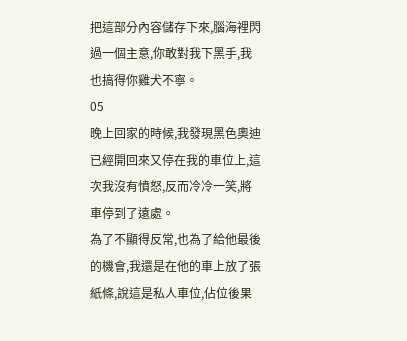把這部分內容儲存下來,腦海裡閃過一個主意,你敢對我下黑手,我也搞得你雞犬不寧。
05
晚上回家的時候,我發現黑色奧迪已經開回來又停在我的車位上,這次我沒有憤怒,反而冷冷一笑,將車停到了遠處。
為了不顯得反常,也為了給他最後的機會,我還是在他的車上放了張紙條,說這是私人車位,佔位後果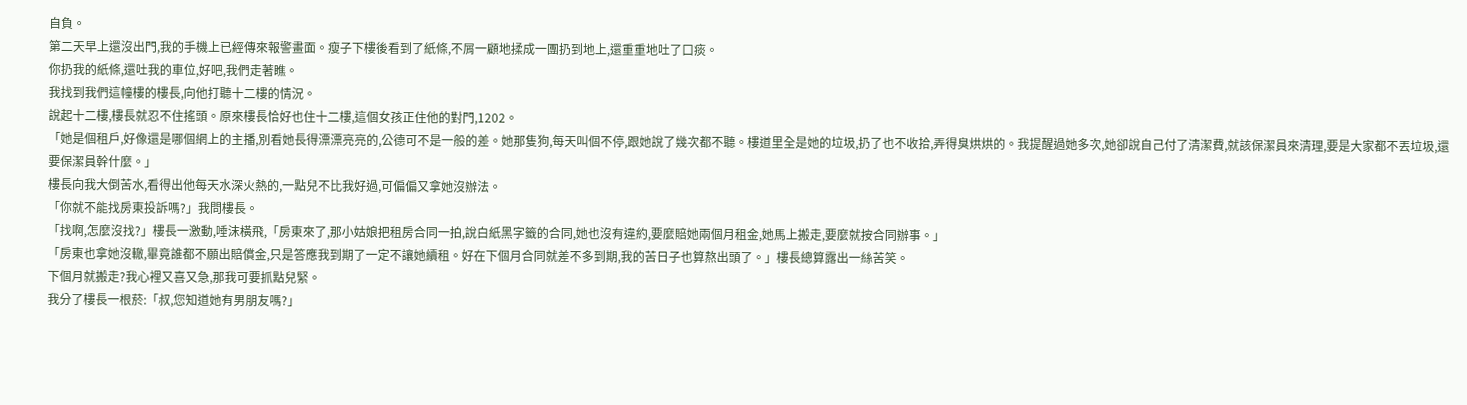自負。
第二天早上還沒出門,我的手機上已經傳來報警畫面。瘦子下樓後看到了紙條,不屑一顧地揉成一團扔到地上,還重重地吐了口痰。
你扔我的紙條,還吐我的車位,好吧,我們走著瞧。
我找到我們這幢樓的樓長,向他打聽十二樓的情況。
說起十二樓,樓長就忍不住搖頭。原來樓長恰好也住十二樓,這個女孩正住他的對門,1202。
「她是個租戶,好像還是哪個網上的主播,別看她長得漂漂亮亮的,公德可不是一般的差。她那隻狗,每天叫個不停,跟她說了幾次都不聽。樓道里全是她的垃圾,扔了也不收拾,弄得臭烘烘的。我提醒過她多次,她卻說自己付了清潔費,就該保潔員來清理,要是大家都不丟垃圾,還要保潔員幹什麼。」
樓長向我大倒苦水,看得出他每天水深火熱的,一點兒不比我好過,可偏偏又拿她沒辦法。
「你就不能找房東投訴嗎?」我問樓長。
「找啊,怎麼沒找?」樓長一激動,唾沫橫飛,「房東來了,那小姑娘把租房合同一拍,說白紙黑字籤的合同,她也沒有違約,要麼賠她兩個月租金,她馬上搬走,要麼就按合同辦事。」
「房東也拿她沒轍,畢竟誰都不願出賠償金,只是答應我到期了一定不讓她續租。好在下個月合同就差不多到期,我的苦日子也算熬出頭了。」樓長總算露出一絲苦笑。
下個月就搬走?我心裡又喜又急,那我可要抓點兒緊。
我分了樓長一根菸:「叔,您知道她有男朋友嗎?」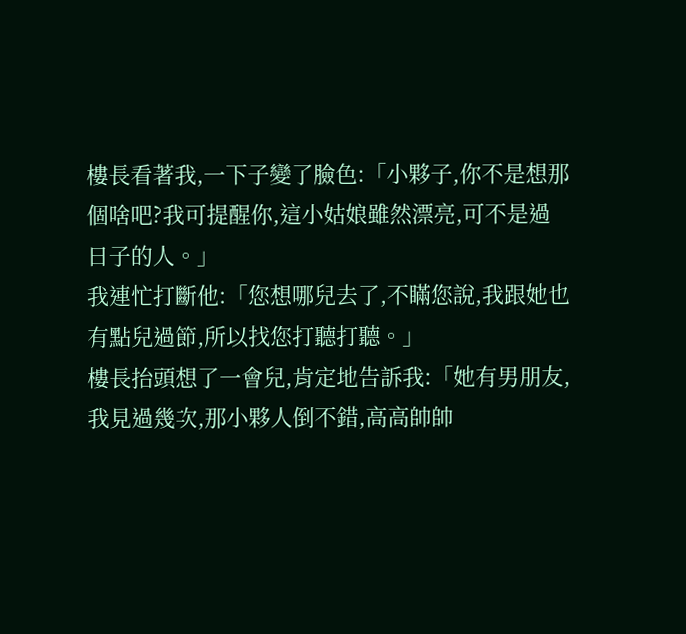樓長看著我,一下子變了臉色:「小夥子,你不是想那個啥吧?我可提醒你,這小姑娘雖然漂亮,可不是過日子的人。」
我連忙打斷他:「您想哪兒去了,不瞞您說,我跟她也有點兒過節,所以找您打聽打聽。」
樓長抬頭想了一會兒,肯定地告訴我:「她有男朋友,我見過幾次,那小夥人倒不錯,高高帥帥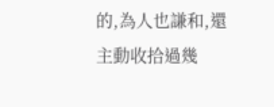的,為人也謙和,還主動收拾過幾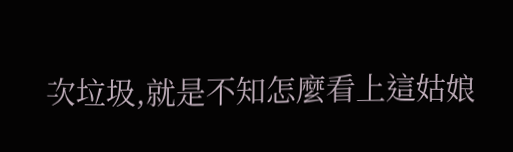次垃圾,就是不知怎麼看上這姑娘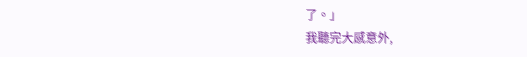了。」
我聽完大感意外,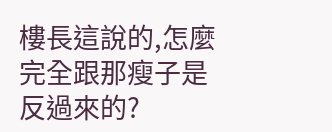樓長這說的,怎麼完全跟那瘦子是反過來的?